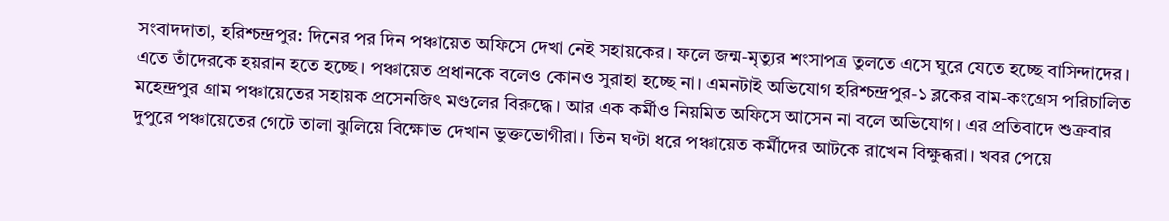সংবাদদাতা, হরিশ্চন্দ্রপুর: দিনের পর দিন পঞ্চায়েত অফিসে দেখা নেই সহায়কের। ফলে জন্ম-মৃত্যুর শংসাপত্র তুলতে এসে ঘুরে যেতে হচ্ছে বাসিন্দাদের। এতে তাঁদেরকে হয়রান হতে হচ্ছে। পঞ্চায়েত প্রধানকে বলেও কোনও সুরাহা হচ্ছে না। এমনটাই অভিযোগ হরিশ্চন্দ্রপুর-১ ব্লকের বাম-কংগ্রেস পরিচালিত মহেন্দ্রপুর গ্রাম পঞ্চায়েতের সহায়ক প্রসেনজিৎ মণ্ডলের বিরুদ্ধে। আর এক কর্মীও নিয়মিত অফিসে আসেন না বলে অভিযোগ। এর প্রতিবাদে শুক্রবার দুপুরে পঞ্চায়েতের গেটে তালা ঝুলিয়ে বিক্ষোভ দেখান ভুক্তভোগীরা। তিন ঘণ্টা ধরে পঞ্চায়েত কর্মীদের আটকে রাখেন বিক্ষুব্ধরা। খবর পেয়ে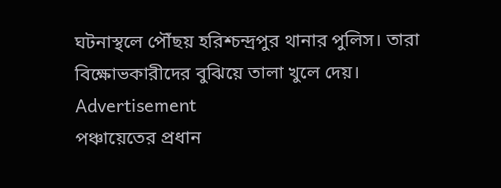ঘটনাস্থলে পৌঁছয় হরিশ্চন্দ্রপুর থানার পুলিস। তারা বিক্ষোভকারীদের বুঝিয়ে তালা খুলে দেয়।
Advertisement
পঞ্চায়েতের প্রধান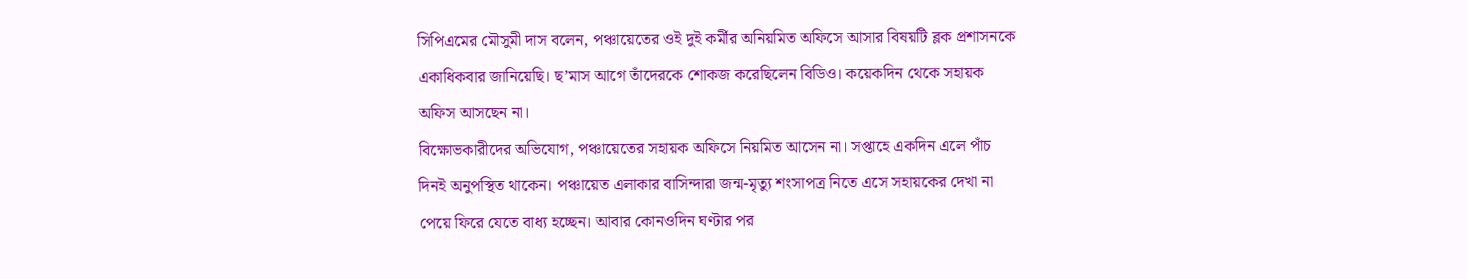সিপিএমের মৌসুমী দাস বলেন, পঞ্চায়েতের ওই দুই কর্মীর অনিয়মিত অফিসে আসার বিষয়টি ব্লক প্রশাসনকে একাধিকবার জানিয়েছি। ছ’মাস আগে তাঁদেরকে শোকজ করেছিলেন বিডিও। কয়েকদিন থেকে সহায়ক অফিস আসছেন না।
বিক্ষোভকারীদের অভিযোগ, পঞ্চায়েতের সহায়ক অফিসে নিয়মিত আসেন না। সপ্তাহে একদিন এলে পাঁচ দিনই অনুপস্থিত থাকেন। পঞ্চায়েত এলাকার বাসিন্দারা জন্ম-মৃত্যু শংসাপত্র নিতে এসে সহায়কের দেখা না পেয়ে ফিরে যেতে বাধ্য হচ্ছেন। আবার কোনওদিন ঘণ্টার পর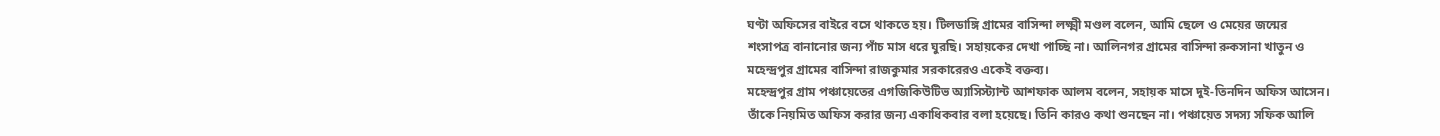ঘণ্টা অফিসের বাইরে বসে থাকতে হয়। টিলডাঙ্গি গ্রামের বাসিন্দা লক্ষ্মী মণ্ডল বলেন, আমি ছেলে ও মেয়ের জন্মের শংসাপত্র বানানোর জন্য পাঁচ মাস ধরে ঘুরছি। সহায়কের দেখা পাচ্ছি না। আলিনগর গ্রামের বাসিন্দা রুকসানা খাতুন ও মহেন্দ্রপুর গ্রামের বাসিন্দা রাজকুমার সরকারেরও একেই বক্তব্য।
মহেন্দ্রপুর গ্রাম পঞ্চায়েতের এগজিকিউটিভ অ্যাসিস্ট্যান্ট আশফাক আলম বলেন, সহায়ক মাসে দুই-তিনদিন অফিস আসেন। তাঁকে নিয়মিত অফিস করার জন্য একাধিকবার বলা হয়েছে। তিনি কারও কথা শুনছেন না। পঞ্চায়েত সদস্য সফিক আলি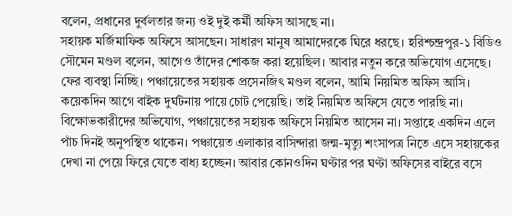বলেন, প্রধানের দুর্বলতার জন্য ওই দুই কর্মী অফিস আসছে না।
সহায়ক মর্জিমাফিক অফিসে আসছেন। সাধারণ মানুষ আমাদেরকে ঘিরে ধরছে। হরিশ্চন্দ্রপুর-১ বিডিও সৌমেন মণ্ডল বলেন, আগেও তাঁদের শোকজ করা হয়েছিল। আবার নতুন করে অভিযোগ এসেছে। ফের ব্যবস্থা নিচ্ছি। পঞ্চায়েতের সহায়ক প্রসেনজিৎ মণ্ডল বলেন, আমি নিয়মিত অফিস আসি। কয়েকদিন আগে বাইক দুর্ঘটনায় পায়ে চোট পেয়েছি। তাই নিয়মিত অফিসে যেতে পারছি না।
বিক্ষোভকারীদের অভিযোগ, পঞ্চায়েতের সহায়ক অফিসে নিয়মিত আসেন না। সপ্তাহে একদিন এলে পাঁচ দিনই অনুপস্থিত থাকেন। পঞ্চায়েত এলাকার বাসিন্দারা জন্ম-মৃত্যু শংসাপত্র নিতে এসে সহায়কের দেখা না পেয়ে ফিরে যেতে বাধ্য হচ্ছেন। আবার কোনওদিন ঘণ্টার পর ঘণ্টা অফিসের বাইরে বসে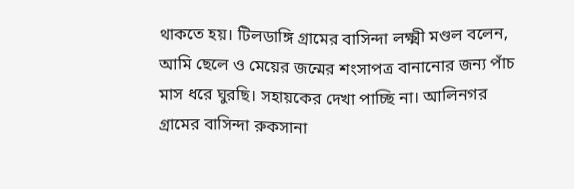থাকতে হয়। টিলডাঙ্গি গ্রামের বাসিন্দা লক্ষ্মী মণ্ডল বলেন, আমি ছেলে ও মেয়ের জন্মের শংসাপত্র বানানোর জন্য পাঁচ মাস ধরে ঘুরছি। সহায়কের দেখা পাচ্ছি না। আলিনগর গ্রামের বাসিন্দা রুকসানা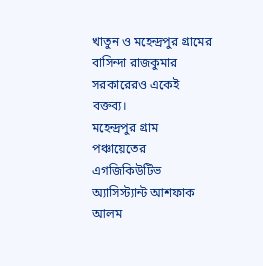খাতুন ও মহেন্দ্রপুর গ্রামের বাসিন্দা রাজকুমার সরকারেরও একেই বক্তব্য।
মহেন্দ্রপুর গ্রাম পঞ্চায়েতের এগজিকিউটিভ অ্যাসিস্ট্যান্ট আশফাক আলম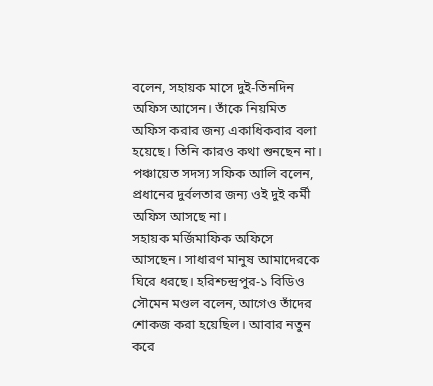বলেন, সহায়ক মাসে দুই-তিনদিন অফিস আসেন। তাঁকে নিয়মিত অফিস করার জন্য একাধিকবার বলা হয়েছে। তিনি কারও কথা শুনছেন না। পঞ্চায়েত সদস্য সফিক আলি বলেন, প্রধানের দুর্বলতার জন্য ওই দুই কর্মী অফিস আসছে না।
সহায়ক মর্জিমাফিক অফিসে আসছেন। সাধারণ মানুষ আমাদেরকে ঘিরে ধরছে। হরিশ্চন্দ্রপুর-১ বিডিও সৌমেন মণ্ডল বলেন, আগেও তাঁদের শোকজ করা হয়েছিল। আবার নতুন করে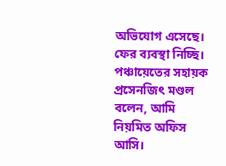অভিযোগ এসেছে। ফের ব্যবস্থা নিচ্ছি। পঞ্চায়েতের সহায়ক প্রসেনজিৎ মণ্ডল বলেন, আমি নিয়মিত অফিস আসি।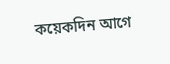কয়েকদিন আগে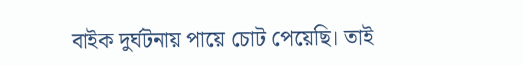বাইক দুর্ঘটনায় পায়ে চোট পেয়েছি। তাই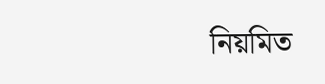নিয়মিত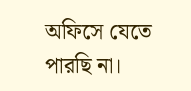অফিসে যেতে পারছি না।